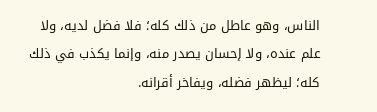الناس، وهو عاطل من ذلك كله؛ فلا فضل لديه، ولا علم عنده، ولا إحسان يصدر منه، وإنما يكذب في ذلك كله؛ ليظهر فضله، ويفاخر أقرانه.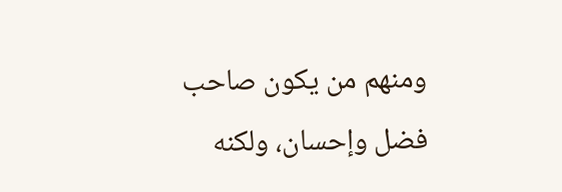ومنهم من يكون صاحب فضل وإحسان، ولكنه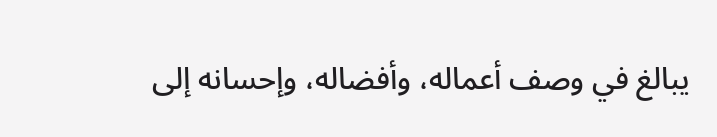يبالغ في وصف أعماله، وأفضاله، وإحسانه إلى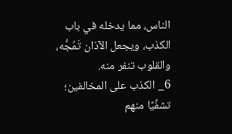الناس، مما يدخله في باب الكذب، ويجعل الآذان تَمُجُّه، والقلوب تنفر منه.
6_ الكذب على المخالفين؛ تشفِّيًا منهم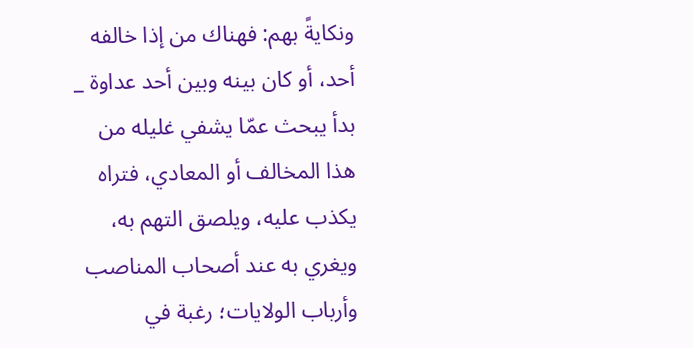ونكايةً بهم: فهناك من إذا خالفه أحد، أو كان بينه وبين أحد عداوة _ بدأ يبحث عمّا يشفي غليله من هذا المخالف أو المعادي، فتراه يكذب عليه، ويلصق التهم به، ويغري به عند أصحاب المناصب وأرباب الولايات؛ رغبة في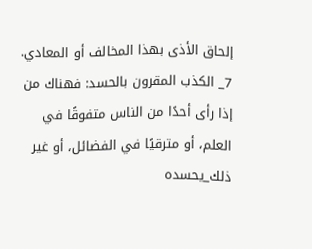إلحاق الأذى بهذا المخالف أو المعادي.
7_ الكذب المقرون بالحسد: فهناك من إذا رأى أحدًا من الناس متفوقًا في العلم، أو مترقيًا في الفضائل، أو غير ذلك_يحسده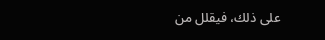على ذلك، فيقلل من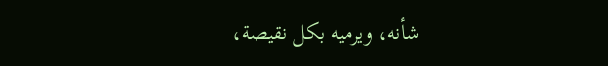شأنه، ويرميه بكل نقيصة،